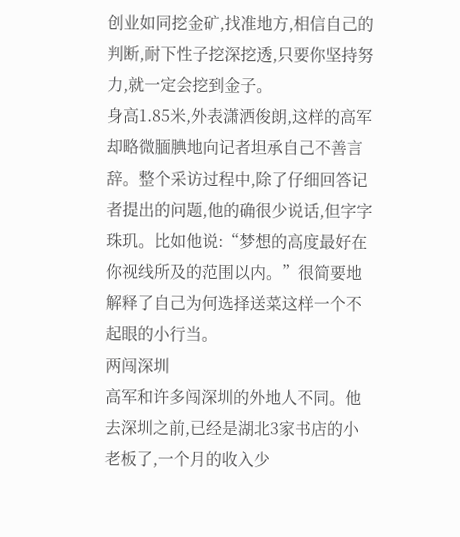创业如同挖金矿,找准地方,相信自己的判断,耐下性子挖深挖透,只要你坚持努力,就一定会挖到金子。
身高1.85米,外表潇洒俊朗,这样的高军却略微腼腆地向记者坦承自己不善言辞。整个采访过程中,除了仔细回答记者提出的问题,他的确很少说话,但字字珠玑。比如他说:“梦想的高度最好在你视线所及的范围以内。”很简要地解释了自己为何选择送菜这样一个不起眼的小行当。
两闯深圳
高军和许多闯深圳的外地人不同。他去深圳之前,已经是湖北3家书店的小老板了,一个月的收入少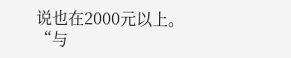说也在2000元以上。“与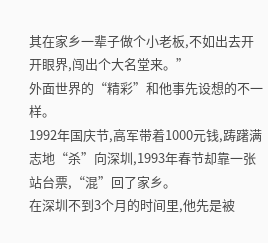其在家乡一辈子做个小老板,不如出去开开眼界,闯出个大名堂来。”
外面世界的“精彩”和他事先设想的不一样。
1992年国庆节,高军带着1000元钱,踌躇满志地“杀”向深圳,1993年春节却靠一张站台票,“混”回了家乡。
在深圳不到3个月的时间里,他先是被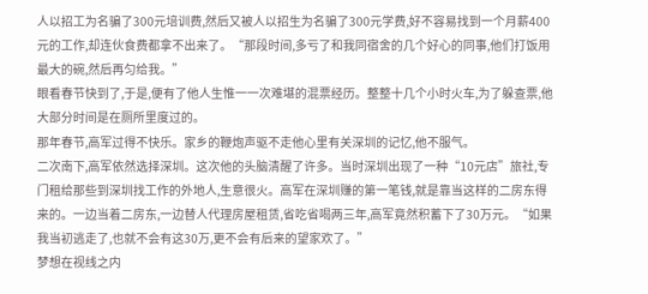人以招工为名骗了300元培训费,然后又被人以招生为名骗了300元学费,好不容易找到一个月薪400元的工作,却连伙食费都拿不出来了。“那段时间,多亏了和我同宿舍的几个好心的同事,他们打饭用最大的碗,然后再匀给我。”
眼看春节快到了,于是,便有了他人生惟一一次难堪的混票经历。整整十几个小时火车,为了躲查票,他大部分时间是在厕所里度过的。
那年春节,高军过得不快乐。家乡的鞭炮声驱不走他心里有关深圳的记忆,他不服气。
二次南下,高军依然选择深圳。这次他的头脑清醒了许多。当时深圳出现了一种“10元店”旅社,专门租给那些到深圳找工作的外地人,生意很火。高军在深圳赚的第一笔钱,就是靠当这样的二房东得来的。一边当着二房东,一边替人代理房屋租赁,省吃省喝两三年,高军竟然积蓄下了30万元。“如果我当初逃走了,也就不会有这30万,更不会有后来的望家欢了。”
梦想在视线之内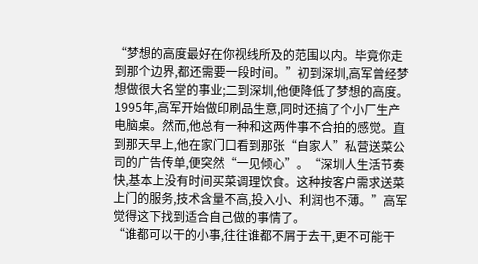“梦想的高度最好在你视线所及的范围以内。毕竟你走到那个边界,都还需要一段时间。”初到深圳,高军曾经梦想做很大名堂的事业;二到深圳,他便降低了梦想的高度。
1995年,高军开始做印刷品生意,同时还搞了个小厂生产电脑桌。然而,他总有一种和这两件事不合拍的感觉。直到那天早上,他在家门口看到那张“自家人”私营送菜公司的广告传单,便突然“一见倾心”。“深圳人生活节奏快,基本上没有时间买菜调理饮食。这种按客户需求送菜上门的服务,技术含量不高,投入小、利润也不薄。”高军觉得这下找到适合自己做的事情了。
“谁都可以干的小事,往往谁都不屑于去干,更不可能干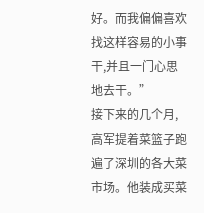好。而我偏偏喜欢找这样容易的小事干,并且一门心思地去干。”
接下来的几个月,高军提着菜篮子跑遍了深圳的各大菜市场。他装成买菜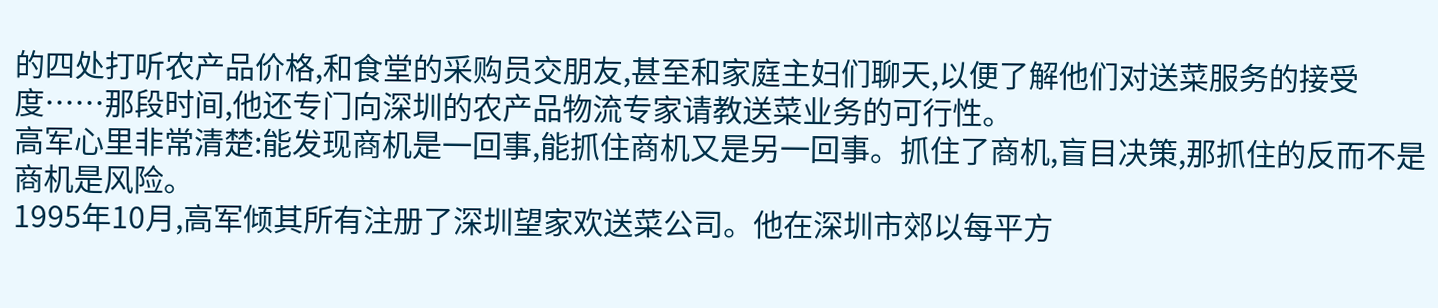的四处打听农产品价格,和食堂的采购员交朋友,甚至和家庭主妇们聊天,以便了解他们对送菜服务的接受度……那段时间,他还专门向深圳的农产品物流专家请教送菜业务的可行性。
高军心里非常清楚:能发现商机是一回事,能抓住商机又是另一回事。抓住了商机,盲目决策,那抓住的反而不是商机是风险。
1995年10月,高军倾其所有注册了深圳望家欢送菜公司。他在深圳市郊以每平方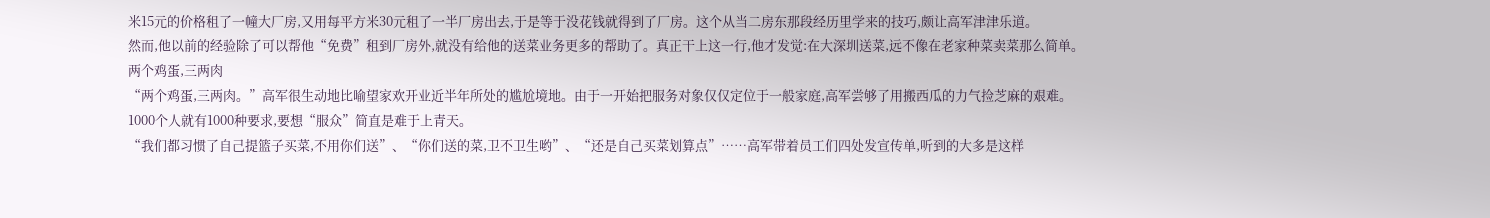米15元的价格租了一幢大厂房,又用每平方米30元租了一半厂房出去,于是等于没花钱就得到了厂房。这个从当二房东那段经历里学来的技巧,颇让高军津津乐道。
然而,他以前的经验除了可以帮他“免费”租到厂房外,就没有给他的送菜业务更多的帮助了。真正干上这一行,他才发觉:在大深圳送菜,远不像在老家种菜卖菜那么简单。
两个鸡蛋,三两肉
“两个鸡蛋,三两肉。”高军很生动地比喻望家欢开业近半年所处的尴尬境地。由于一开始把服务对象仅仅定位于一般家庭,高军尝够了用搬西瓜的力气捡芝麻的艰难。
1000个人就有1000种要求,要想“服众”简直是难于上青天。
“我们都习惯了自己提篮子买菜,不用你们送”、“你们送的菜,卫不卫生哟”、“还是自己买菜划算点”……高军带着员工们四处发宣传单,听到的大多是这样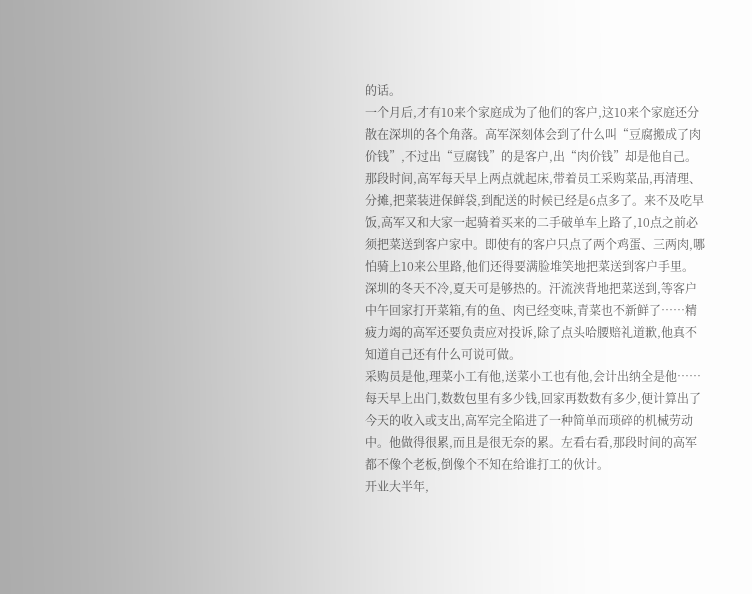的话。
一个月后,才有10来个家庭成为了他们的客户,这10来个家庭还分散在深圳的各个角落。高军深刻体会到了什么叫“豆腐搬成了肉价钱”,不过出“豆腐钱”的是客户,出“肉价钱”却是他自己。
那段时间,高军每天早上两点就起床,带着员工采购菜品,再清理、分摊,把菜装进保鲜袋,到配送的时候已经是6点多了。来不及吃早饭,高军又和大家一起骑着买来的二手破单车上路了,10点之前必须把菜送到客户家中。即使有的客户只点了两个鸡蛋、三两肉,哪怕骑上10来公里路,他们还得要满脸堆笑地把菜送到客户手里。
深圳的冬天不冷,夏天可是够热的。汗流浃背地把菜送到,等客户中午回家打开菜箱,有的鱼、肉已经变味,青菜也不新鲜了……精疲力竭的高军还要负责应对投诉,除了点头哈腰赔礼道歉,他真不知道自己还有什么可说可做。
采购员是他,理菜小工有他,送菜小工也有他,会计出纳全是他……每天早上出门,数数包里有多少钱,回家再数数有多少,便计算出了今天的收入或支出,高军完全陷进了一种简单而琐碎的机械劳动中。他做得很累,而且是很无奈的累。左看右看,那段时间的高军都不像个老板,倒像个不知在给谁打工的伙计。
开业大半年,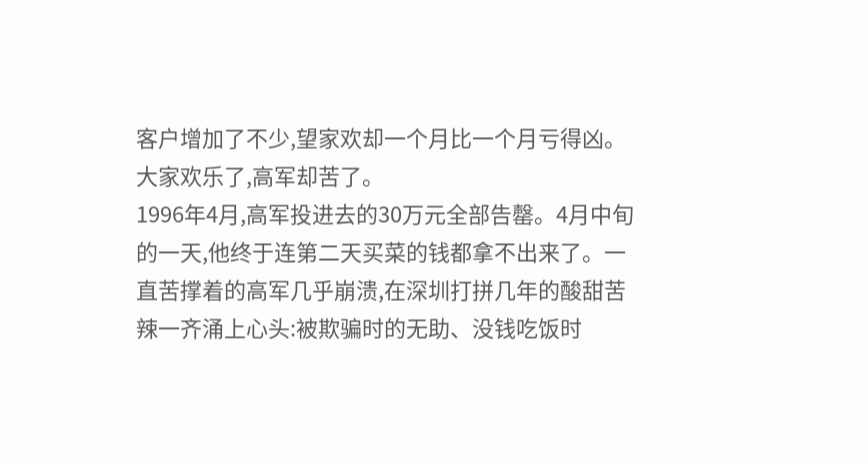客户增加了不少,望家欢却一个月比一个月亏得凶。
大家欢乐了,高军却苦了。
1996年4月,高军投进去的30万元全部告罄。4月中旬的一天,他终于连第二天买菜的钱都拿不出来了。一直苦撑着的高军几乎崩溃,在深圳打拼几年的酸甜苦辣一齐涌上心头:被欺骗时的无助、没钱吃饭时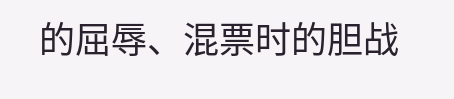的屈辱、混票时的胆战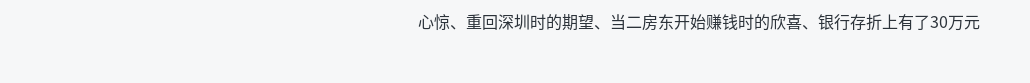心惊、重回深圳时的期望、当二房东开始赚钱时的欣喜、银行存折上有了30万元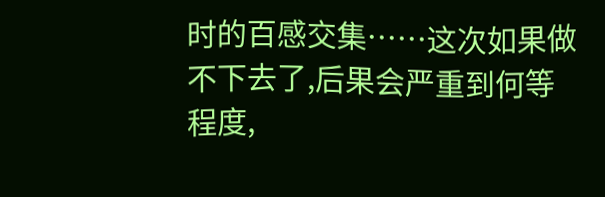时的百感交集……这次如果做不下去了,后果会严重到何等程度,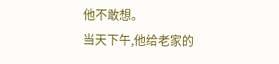他不敢想。
当天下午,他给老家的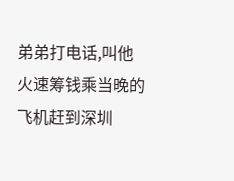弟弟打电话,叫他火速筹钱乘当晚的飞机赶到深圳